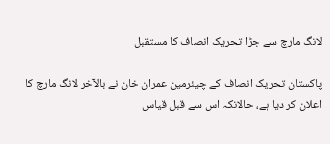لانگ مارچ سے جڑا تحریک انصاف کا مستقبل

پاکستان تحریک انصاف کے چیئرمین عمران خان نے بالآخر لانگ مارچ کا اعلان کر دیا ہے، حالانکہ اس سے قبل قیاس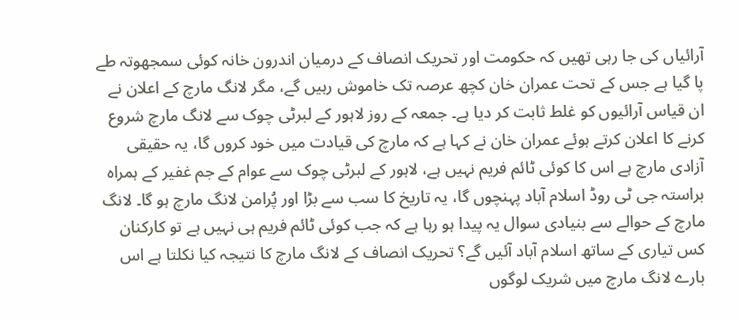آرائیاں کی جا رہی تھیں کہ حکومت اور تحریک انصاف کے درمیان اندرون خانہ کوئی سمجھوتہ طے پا گیا ہے جس کے تحت عمران خان کچھ عرصہ تک خاموش رہیں گے، مگر لانگ مارچ کے اعلان نے ان قیاس آرائیوں کو غلط ثابت کر دیا ہے۔ جمعہ کے روز لاہور کے لبرٹی چوک سے لانگ مارچ شروع کرنے کا اعلان کرتے ہوئے عمران خان نے کہا ہے کہ مارچ کی قیادت میں خود کروں گا، یہ حقیقی آزادی مارچ ہے اس کا کوئی ٹائم فریم نہیں ہے، لاہور کے لبرٹی چوک سے عوام کے جم غفیر کے ہمراہ براستہ جی ٹی روڈ اسلام آباد پہنچوں گا، یہ تاریخ کا سب سے بڑا اور پُرامن لانگ مارچ ہو گا۔ لانگ مارچ کے حوالے سے بنیادی سوال یہ پیدا ہو رہا ہے کہ جب کوئی ٹائم فریم ہی نہیں ہے تو کارکنان کس تیاری کے ساتھ اسلام آباد آئیں گے؟ تحریک انصاف کے لانگ مارچ کا نتیجہ کیا نکلتا ہے اس بارے لانگ مارچ میں شریک لوگوں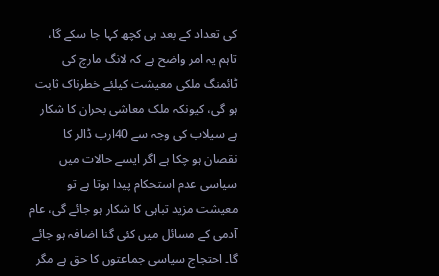کی تعداد کے بعد ہی کچھ کہا جا سکے گا، تاہم یہ امر واضح ہے کہ لانگ مارچ کی ٹائمنگ ملکی معیشت کیلئے خطرناک ثابت ہو گی، کیونکہ ملک معاشی بحران کا شکار ہے سیلاب کی وجہ سے 40ارب ڈالر کا نقصان ہو چکا ہے اگر ایسے حالات میں سیاسی عدم استحکام پیدا ہوتا ہے تو معیشت مزید تباہی کا شکار ہو جائے گی، عام آدمی کے مسائل میں کئی گنا اضافہ ہو جائے گا۔ احتجاج سیاسی جماعتوں کا حق ہے مگر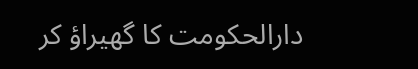دارالحکومت کا گھیراؤ کر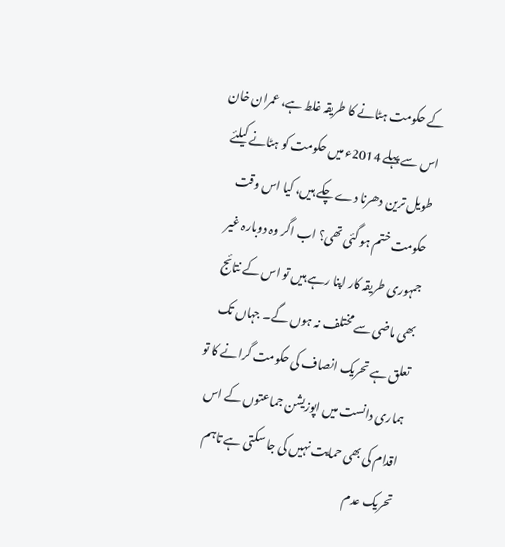کے حکومت ہٹانے کا طریقہ غلط ہے، عمران خان اس سے پہلے 2014ء میں حکومت کو ہٹانے کیلئے طویل ترین دھرنا دے چکے ہیں، کیا اس وقت حکومت ختم ہو گئی تھی؟ اب اگر وہ دوبارہ غیر جمہوری طریقہ کار اپنا رہے ہیں تو اس کے نتائج بھی ماضی سے مختلف نہ ہوں گے۔ جہاں تک تعلق ہے تحریک انصاف کی حکومت گرانے کا تو ہماری دانست میں اپوزیشن جماعتوں کے اس اقدام کی بھی حمایت نہیں کی جا سکتی ہے تاہم تحریک عدم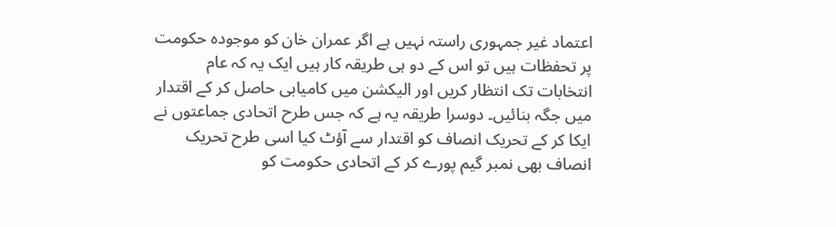اعتماد غیر جمہوری راستہ نہیں ہے اگر عمران خان کو موجودہ حکومت پر تحفظات ہیں تو اس کے دو ہی طریقہ کار ہیں ایک یہ کہ عام انتخابات تک انتظار کریں اور الیکشن میں کامیابی حاصل کر کے اقتدار میں جگہ بنائیں۔ دوسرا طریقہ یہ ہے کہ جس طرح اتحادی جماعتوں نے ایکا کر کے تحریک انصاف کو اقتدار سے آؤٹ کیا اسی طرح تحریک انصاف بھی نمبر گیم پورے کر کے اتحادی حکومت کو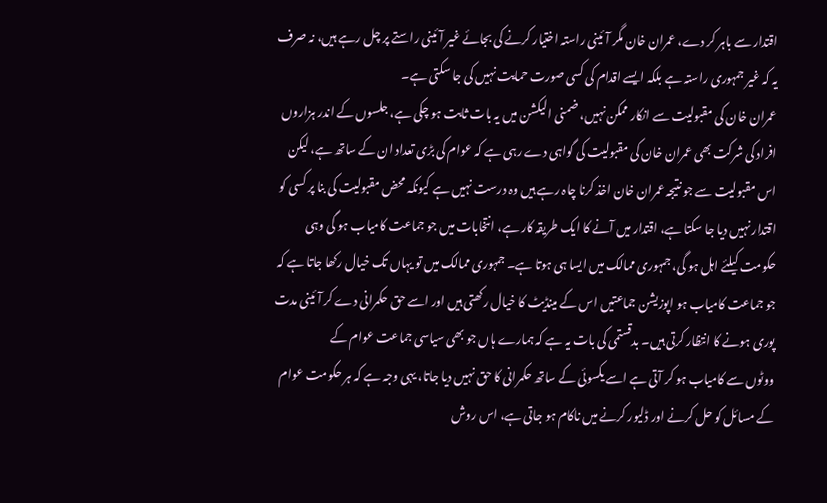اقتدار سے باہر کر دے، عمران خان مگر آئینی راستہ اختیار کرنے کی بجائے غیر آئینی راستے پر چل رہے ہیں، نہ صرف یہ کہ غیر جمہوری راستہ ہے بلکہ ایسے اقدام کی کسی صورت حمایت نہیں کی جا سکتی ہے۔
عمران خان کی مقبولیت سے انکار ممکن نہیں، ضمنی الیکشن میں یہ بات ثابت ہو چکی ہے، جلسوں کے اندر ہزاروں افراد کی شرکت بھی عمران خان کی مقبولیت کی گواہی دے رہی ہے کہ عوام کی بڑی تعداد ان کے ساتھ ہے، لیکن اس مقبولیت سے جو نتیجہ عمران خان اخذ کرنا چاہ رہے ہیں وہ درست نہیں ہے کیونکہ محض مقبولیت کی بنا پر کسی کو اقتدار نہیں دیا جا سکتا ہے، اقتدار میں آنے کا ایک طریقہ کار ہے، انتخابات میں جو جماعت کامیاب ہو گی وہی حکومت کیلئے اہل ہو گی، جمہوری ممالک میں ایسا ہی ہوتا ہے۔ جمہوری ممالک میں تو یہاں تک خیال رکھا جاتا ہے کہ جو جماعت کامیاب ہو اپوزیشن جماعتیں اس کے مینڈیٹ کا خیال رکھتی ہیں اور اسے حق حکمرانی دے کر آئینی مدت پوری ہونے کا انتظار کرتی ہیں۔ بدقستمی کی بات یہ ہے کہ ہمارے ہاں جو بھی سیاسی جماعت عوام کے
ووٹوں سے کامیاب ہو کر آتی ہے اسے یکسوئی کے ساتھ حکمرانی کا حق نہیں دیا جاتا، یہی وجہ ہے کہ ہر حکومت عوام کے مسائل کو حل کرنے اور ڈلیور کرنے میں ناکام ہو جاتی ہے، اس روش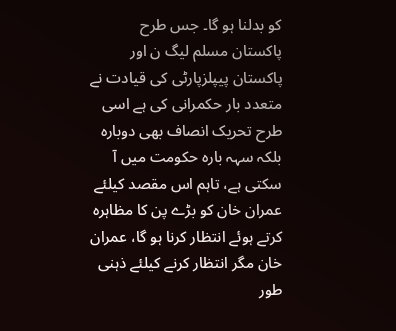کو بدلنا ہو گا۔ جس طرح پاکستان مسلم لیگ ن اور پاکستان پیپلزپارٹی کی قیادت نے متعدد بار حکمرانی کی ہے اسی طرح تحریک انصاف بھی دوبارہ بلکہ سہہ بارہ حکومت میں آ سکتی ہے، تاہم اس مقصد کیلئے عمران خان کو بڑے پن کا مظاہرہ کرتے ہوئے انتظار کرنا ہو گا، عمران خان مگر انتظار کرنے کیلئے ذہنی طور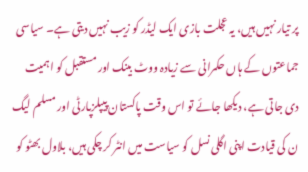پر تیار نہیں ہیں، یہ عجلت بازی ایک لیڈر کو زیب نہیں دیتی ہے۔ سیاسی جماعتوں کے ہاں حکمرانی سے زیادہ ووٹ بینک اور مستقبل کو اہمیت دی جاتی ہے، دیکھا جائے تو اس وقت پاکستان پیپلزپارٹی اور مسلم لیگ ن کی قیادت اپنی اگلی نسل کو سیاست میں انٹر کر چکی ہیں، بلاول بھٹو کو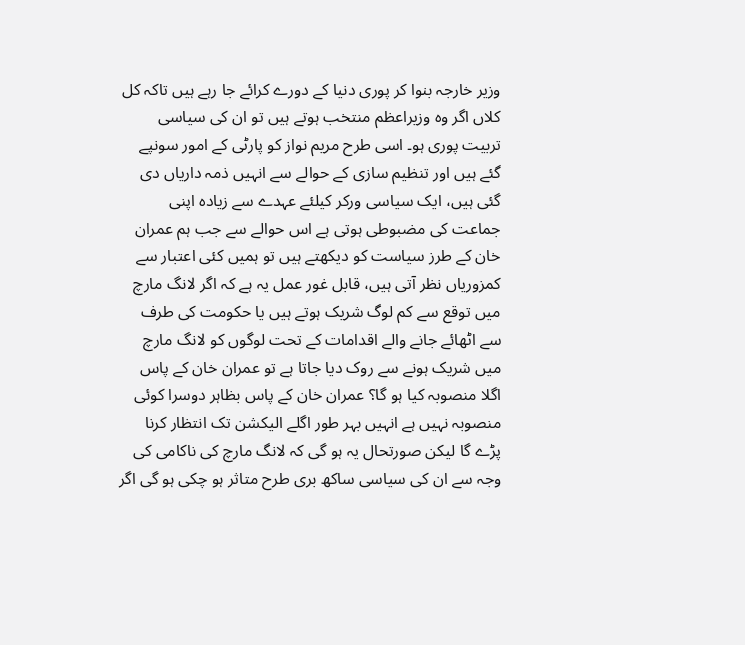وزیر خارجہ بنوا کر پوری دنیا کے دورے کرائے جا رہے ہیں تاکہ کل کلاں اگر وہ وزیراعظم منتخب ہوتے ہیں تو ان کی سیاسی تربیت پوری ہو۔ اسی طرح مریم نواز کو پارٹی کے امور سونپے گئے ہیں اور تنظیم سازی کے حوالے سے انہیں ذمہ داریاں دی گئی ہیں، ایک سیاسی ورکر کیلئے عہدے سے زیادہ اپنی جماعت کی مضبوطی ہوتی ہے اس حوالے سے جب ہم عمران خان کے طرز سیاست کو دیکھتے ہیں تو ہمیں کئی اعتبار سے کمزوریاں نظر آتی ہیں، قابل غور عمل یہ ہے کہ اگر لانگ مارچ میں توقع سے کم لوگ شریک ہوتے ہیں یا حکومت کی طرف سے اٹھائے جانے والے اقدامات کے تحت لوگوں کو لانگ مارچ میں شریک ہونے سے روک دیا جاتا ہے تو عمران خان کے پاس اگلا منصوبہ کیا ہو گا؟ عمران خان کے پاس بظاہر دوسرا کوئی منصوبہ نہیں ہے انہیں بہر طور اگلے الیکشن تک انتظار کرنا پڑے گا لیکن صورتحال یہ ہو گی کہ لانگ مارچ کی ناکامی کی وجہ سے ان کی سیاسی ساکھ بری طرح متاثر ہو چکی ہو گی اگر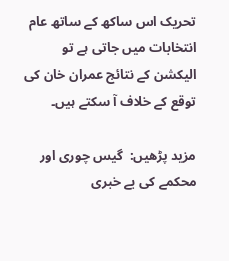تحریک اس ساکھ کے ساتھ عام انتخابات میں جاتی ہے تو الیکشن کے نتائج عمران خان کی توقع کے خلاف آ سکتے ہیں۔

مزید پڑھیں:  گیس چوری اور محکمے کی بے خبری